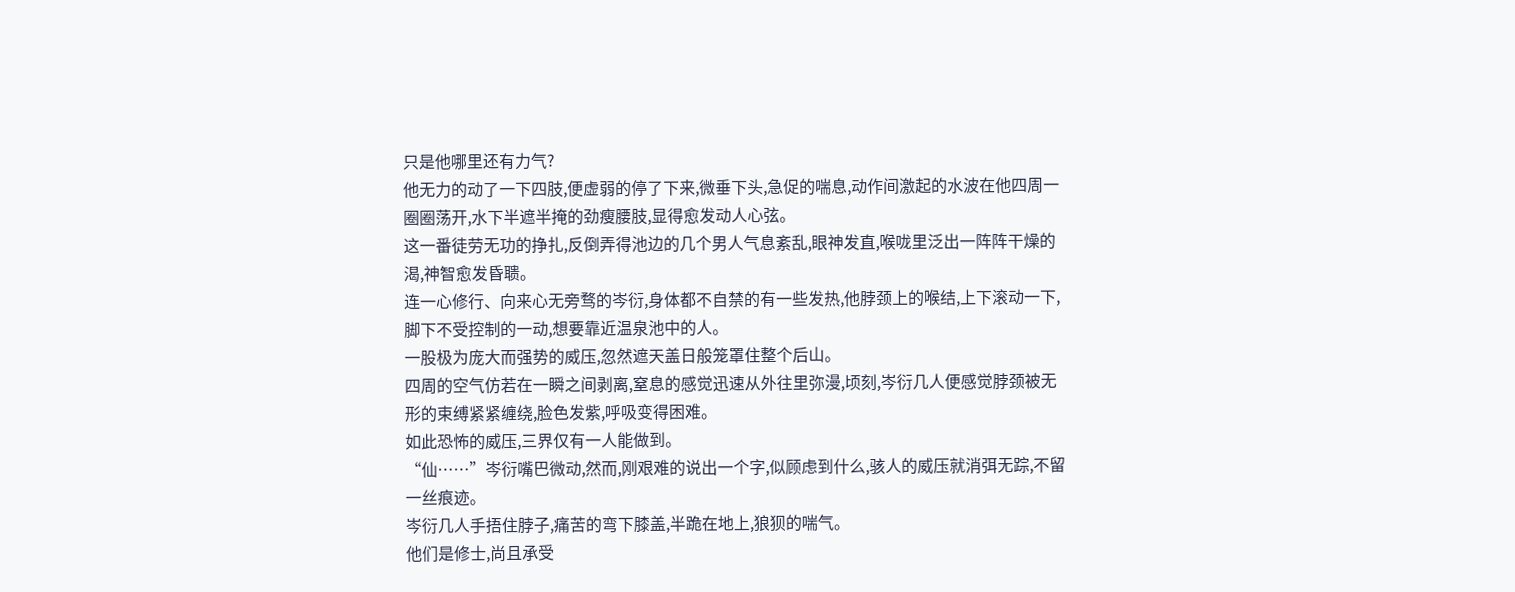只是他哪里还有力气?
他无力的动了一下四肢,便虚弱的停了下来,微垂下头,急促的喘息,动作间激起的水波在他四周一圈圈荡开,水下半遮半掩的劲瘦腰肢,显得愈发动人心弦。
这一番徒劳无功的挣扎,反倒弄得池边的几个男人气息紊乱,眼神发直,喉咙里泛出一阵阵干燥的渴,神智愈发昏聩。
连一心修行、向来心无旁骛的岑衍,身体都不自禁的有一些发热,他脖颈上的喉结,上下滚动一下,脚下不受控制的一动,想要靠近温泉池中的人。
一股极为庞大而强势的威压,忽然遮天盖日般笼罩住整个后山。
四周的空气仿若在一瞬之间剥离,窒息的感觉迅速从外往里弥漫,顷刻,岑衍几人便感觉脖颈被无形的束缚紧紧缠绕,脸色发紫,呼吸变得困难。
如此恐怖的威压,三界仅有一人能做到。
“仙……”岑衍嘴巴微动,然而,刚艰难的说出一个字,似顾虑到什么,骇人的威压就消弭无踪,不留一丝痕迹。
岑衍几人手捂住脖子,痛苦的弯下膝盖,半跪在地上,狼狈的喘气。
他们是修士,尚且承受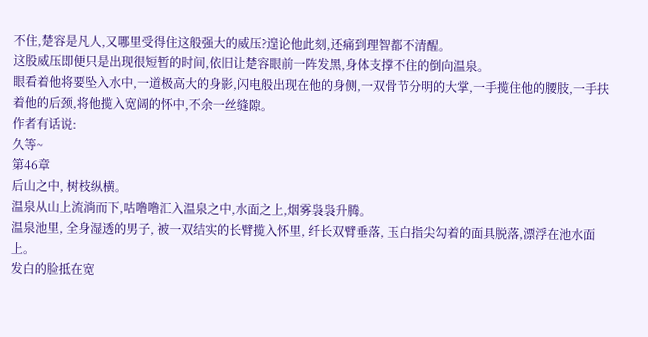不住,楚容是凡人,又哪里受得住这般强大的威压?遑论他此刻,还痛到理智都不清醒。
这股威压即便只是出现很短暂的时间,依旧让楚容眼前一阵发黑,身体支撑不住的倒向温泉。
眼看着他将要坠入水中,一道极高大的身影,闪电般出现在他的身侧,一双骨节分明的大掌,一手揽住他的腰肢,一手扶着他的后颈,将他揽入宽阔的怀中,不余一丝缝隙。
作者有话说:
久等~
第46章
后山之中, 树枝纵横。
温泉从山上流淌而下,咕噜噜汇入温泉之中,水面之上,烟雾袅袅升腾。
温泉池里, 全身湿透的男子, 被一双结实的长臂揽入怀里, 纤长双臂垂落, 玉白指尖勾着的面具脱落,漂浮在池水面上。
发白的脸抵在宽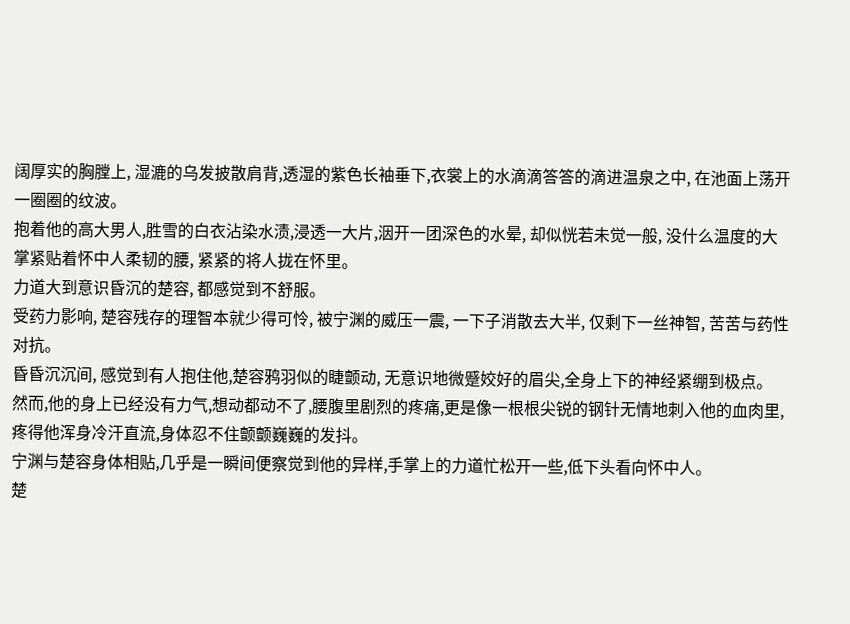阔厚实的胸膛上, 湿漉的乌发披散肩背,透湿的紫色长袖垂下,衣裳上的水滴滴答答的滴进温泉之中, 在池面上荡开一圈圈的纹波。
抱着他的高大男人,胜雪的白衣沾染水渍,浸透一大片,洇开一团深色的水晕, 却似恍若未觉一般, 没什么温度的大掌紧贴着怀中人柔韧的腰, 紧紧的将人拢在怀里。
力道大到意识昏沉的楚容, 都感觉到不舒服。
受药力影响, 楚容残存的理智本就少得可怜, 被宁渊的威压一震, 一下子消散去大半, 仅剩下一丝神智, 苦苦与药性对抗。
昏昏沉沉间, 感觉到有人抱住他,楚容鸦羽似的睫颤动, 无意识地微蹙姣好的眉尖,全身上下的神经紧绷到极点。
然而,他的身上已经没有力气,想动都动不了,腰腹里剧烈的疼痛,更是像一根根尖锐的钢针无情地刺入他的血肉里,疼得他浑身冷汗直流,身体忍不住颤颤巍巍的发抖。
宁渊与楚容身体相贴,几乎是一瞬间便察觉到他的异样,手掌上的力道忙松开一些,低下头看向怀中人。
楚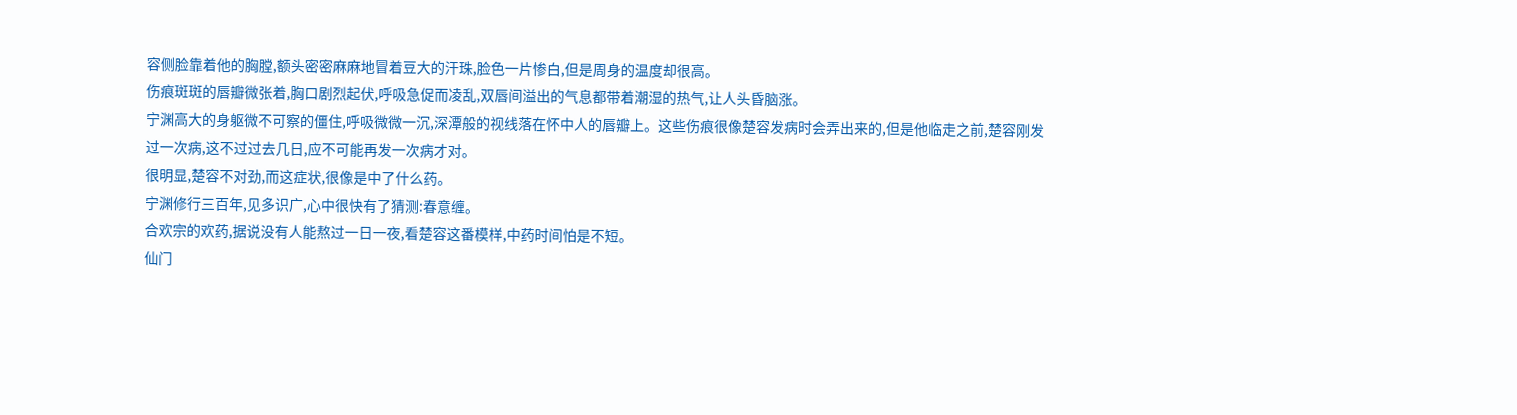容侧脸靠着他的胸膛,额头密密麻麻地冒着豆大的汗珠,脸色一片惨白,但是周身的温度却很高。
伤痕斑斑的唇瓣微张着,胸口剧烈起伏,呼吸急促而凌乱,双唇间溢出的气息都带着潮湿的热气,让人头昏脑涨。
宁渊高大的身躯微不可察的僵住,呼吸微微一沉,深潭般的视线落在怀中人的唇瓣上。这些伤痕很像楚容发病时会弄出来的,但是他临走之前,楚容刚发过一次病,这不过过去几日,应不可能再发一次病才对。
很明显,楚容不对劲,而这症状,很像是中了什么药。
宁渊修行三百年,见多识广,心中很快有了猜测:春意缠。
合欢宗的欢药,据说没有人能熬过一日一夜,看楚容这番模样,中药时间怕是不短。
仙门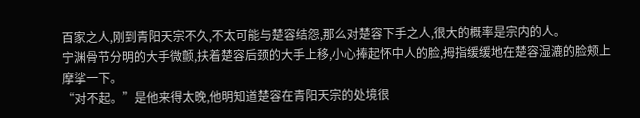百家之人,刚到青阳天宗不久,不太可能与楚容结怨,那么对楚容下手之人,很大的概率是宗内的人。
宁渊骨节分明的大手微颤,扶着楚容后颈的大手上移,小心捧起怀中人的脸,拇指缓缓地在楚容湿漉的脸颊上摩挲一下。
“对不起。”是他来得太晚,他明知道楚容在青阳天宗的处境很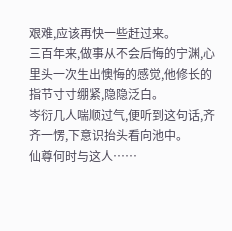艰难,应该再快一些赶过来。
三百年来,做事从不会后悔的宁渊,心里头一次生出懊悔的感觉,他修长的指节寸寸绷紧,隐隐泛白。
岑衍几人喘顺过气,便听到这句话,齐齐一愣,下意识抬头看向池中。
仙尊何时与这人……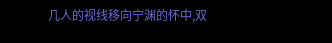几人的视线移向宁渊的怀中,双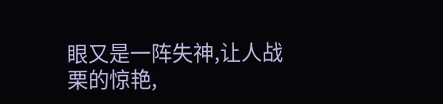眼又是一阵失神,让人战栗的惊艳,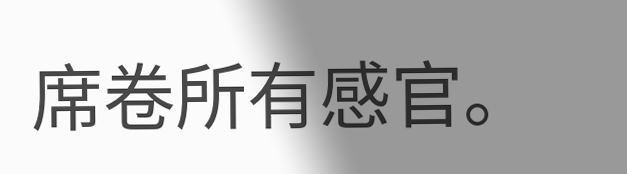席卷所有感官。